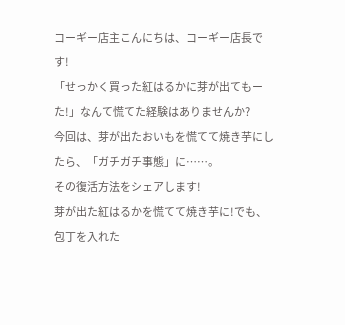コーギー店主こんにちは、コーギー店長です!
「せっかく買った紅はるかに芽が出てもーた!」なんて慌てた経験はありませんか?
今回は、芽が出たおいもを慌てて焼き芋にしたら、「ガチガチ事態」に……。
その復活方法をシェアします!
芽が出た紅はるかを慌てて焼き芋に!でも、包丁を入れた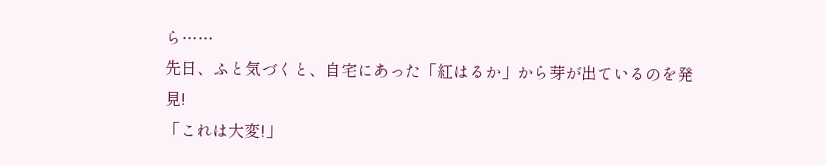ら……
先日、ふと気づくと、自宅にあった「紅はるか」から芽が出ているのを発見!
「これは大変!」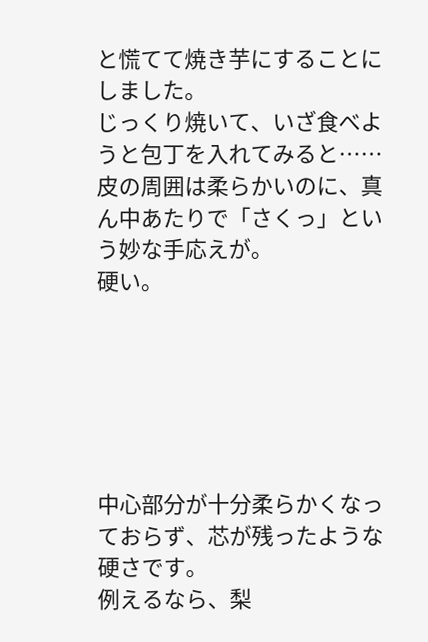と慌てて焼き芋にすることにしました。
じっくり焼いて、いざ食べようと包丁を入れてみると……
皮の周囲は柔らかいのに、真ん中あたりで「さくっ」という妙な手応えが。
硬い。






中心部分が十分柔らかくなっておらず、芯が残ったような硬さです。
例えるなら、梨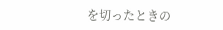を切ったときの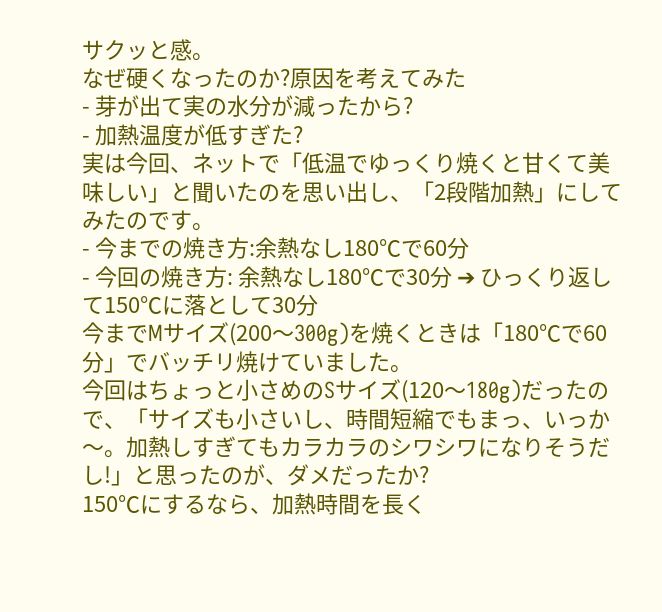サクッと感。
なぜ硬くなったのか?原因を考えてみた
- 芽が出て実の水分が減ったから?
- 加熱温度が低すぎた?
実は今回、ネットで「低温でゆっくり焼くと甘くて美味しい」と聞いたのを思い出し、「2段階加熱」にしてみたのです。
- 今までの焼き方:余熱なし180℃で60分
- 今回の焼き方: 余熱なし180℃で30分 ➔ ひっくり返して150℃に落として30分
今までMサイズ(200〜300g)を焼くときは「180℃で60分」でバッチリ焼けていました。
今回はちょっと小さめのSサイズ(120〜180g)だったので、「サイズも小さいし、時間短縮でもまっ、いっか〜。加熱しすぎてもカラカラのシワシワになりそうだし!」と思ったのが、ダメだったか?
150℃にするなら、加熱時間を長く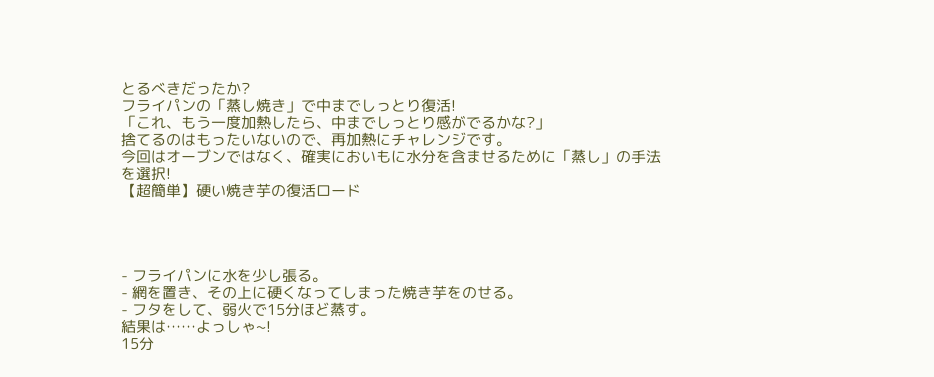とるべきだったか?
フライパンの「蒸し焼き」で中までしっとり復活!
「これ、もう一度加熱したら、中までしっとり感がでるかな?」
捨てるのはもったいないので、再加熱にチャレンジです。
今回はオーブンではなく、確実においもに水分を含ませるために「蒸し」の手法を選択!
【超簡単】硬い焼き芋の復活ロード




- フライパンに水を少し張る。
- 網を置き、その上に硬くなってしまった焼き芋をのせる。
- フタをして、弱火で15分ほど蒸す。
結果は……よっしゃ~!
15分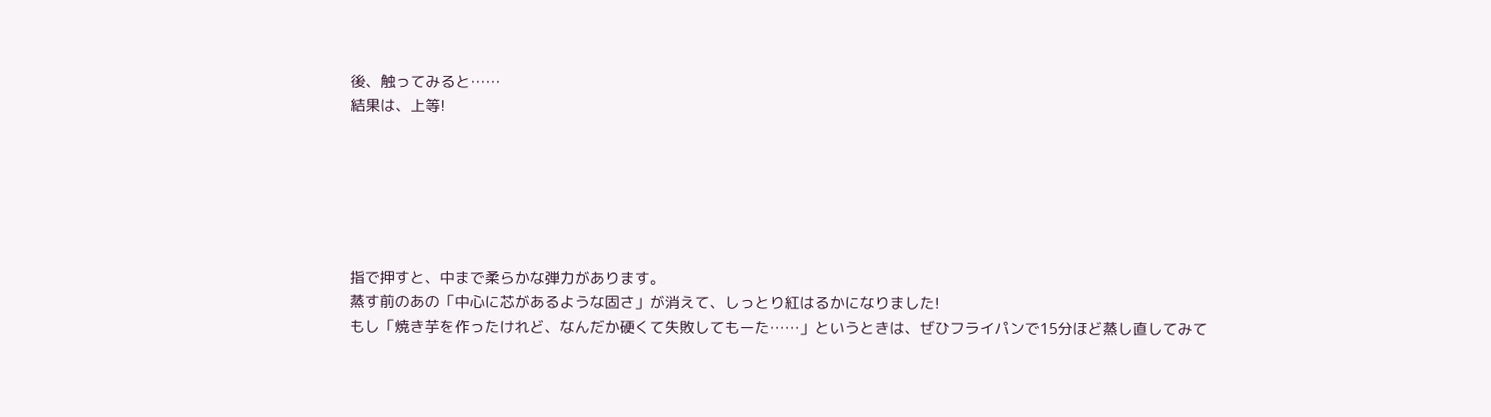後、触ってみると……
結果は、上等!






指で押すと、中まで柔らかな弾力があります。
蒸す前のあの「中心に芯があるような固さ」が消えて、しっとり紅はるかになりました!
もし「焼き芋を作ったけれど、なんだか硬くて失敗してもーた……」というときは、ぜひフライパンで15分ほど蒸し直してみて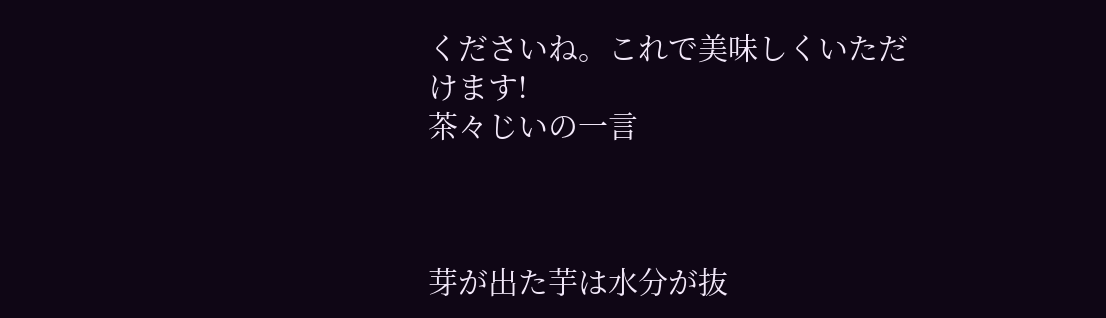くださいね。これで美味しくいただけます!
茶々じいの一言



芽が出た芋は水分が抜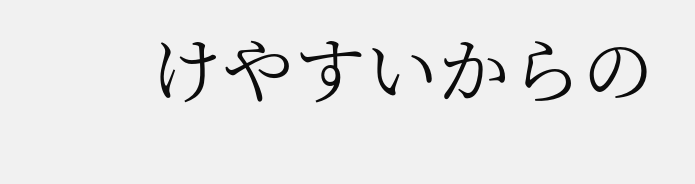けやすいからの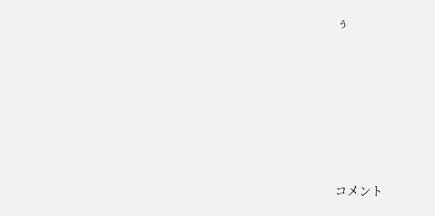ぅ









コメント